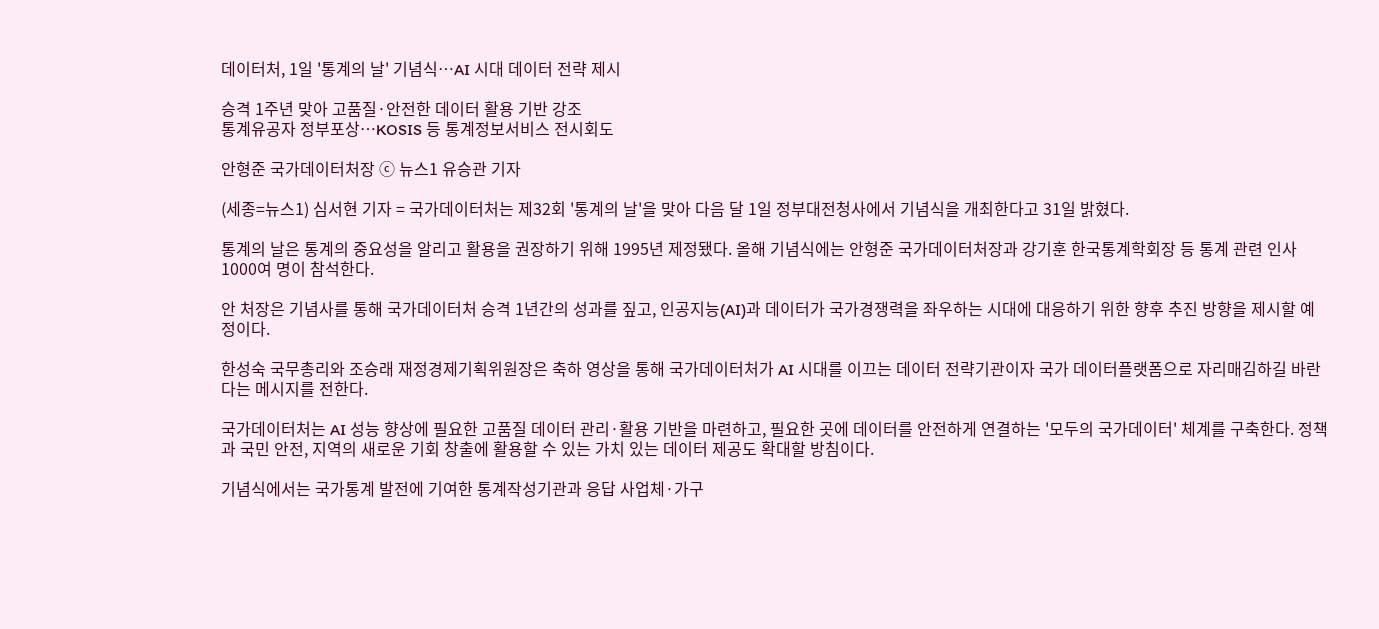데이터처, 1일 '통계의 날' 기념식…AI 시대 데이터 전략 제시

승격 1주년 맞아 고품질·안전한 데이터 활용 기반 강조
통계유공자 정부포상…KOSIS 등 통계정보서비스 전시회도

안형준 국가데이터처장 ⓒ 뉴스1 유승관 기자

(세종=뉴스1) 심서현 기자 = 국가데이터처는 제32회 '통계의 날'을 맞아 다음 달 1일 정부대전청사에서 기념식을 개최한다고 31일 밝혔다.

통계의 날은 통계의 중요성을 알리고 활용을 권장하기 위해 1995년 제정됐다. 올해 기념식에는 안형준 국가데이터처장과 강기훈 한국통계학회장 등 통계 관련 인사 1000여 명이 참석한다.

안 처장은 기념사를 통해 국가데이터처 승격 1년간의 성과를 짚고, 인공지능(AI)과 데이터가 국가경쟁력을 좌우하는 시대에 대응하기 위한 향후 추진 방향을 제시할 예정이다.

한성숙 국무총리와 조승래 재정경제기획위원장은 축하 영상을 통해 국가데이터처가 AI 시대를 이끄는 데이터 전략기관이자 국가 데이터플랫폼으로 자리매김하길 바란다는 메시지를 전한다.

국가데이터처는 AI 성능 향상에 필요한 고품질 데이터 관리·활용 기반을 마련하고, 필요한 곳에 데이터를 안전하게 연결하는 '모두의 국가데이터' 체계를 구축한다. 정책과 국민 안전, 지역의 새로운 기회 창출에 활용할 수 있는 가치 있는 데이터 제공도 확대할 방침이다.

기념식에서는 국가통계 발전에 기여한 통계작성기관과 응답 사업체·가구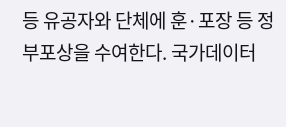등 유공자와 단체에 훈·포장 등 정부포상을 수여한다. 국가데이터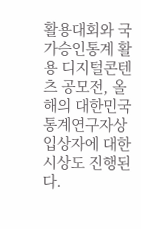활용대회와 국가승인통계 활용 디지털콘텐츠 공모전, 올해의 대한민국 통계연구자상 입상자에 대한 시상도 진행된다.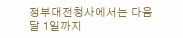정부대전청사에서는 다음 달 1일까지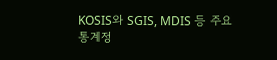KOSIS와 SGIS, MDIS 등 주요 통계정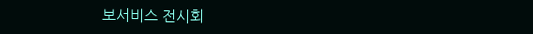보서비스 전시회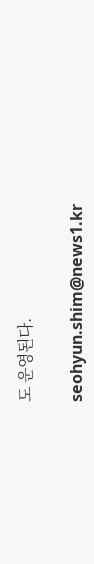도 운영된다.

seohyun.shim@news1.kr